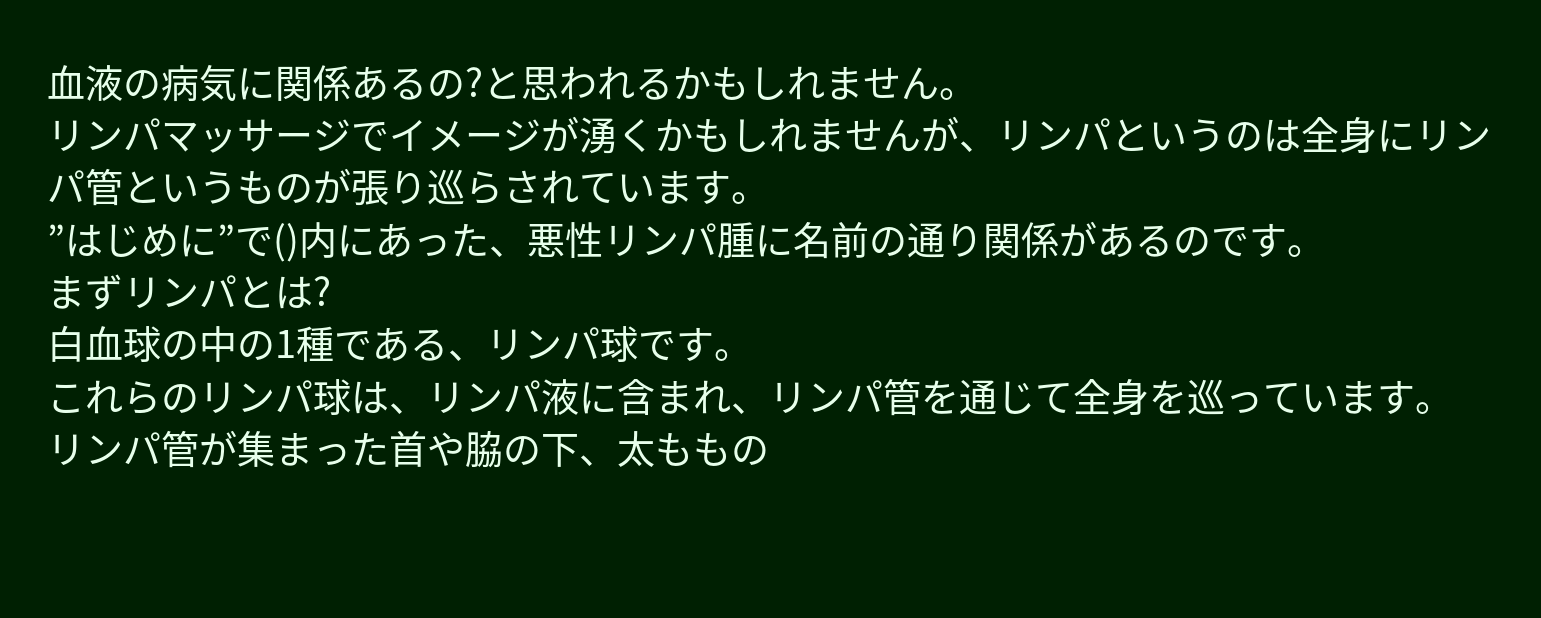血液の病気に関係あるの?と思われるかもしれません。
リンパマッサージでイメージが湧くかもしれませんが、リンパというのは全身にリンパ管というものが張り巡らされています。
”はじめに”で()内にあった、悪性リンパ腫に名前の通り関係があるのです。
まずリンパとは?
白血球の中の1種である、リンパ球です。
これらのリンパ球は、リンパ液に含まれ、リンパ管を通じて全身を巡っています。
リンパ管が集まった首や脇の下、太ももの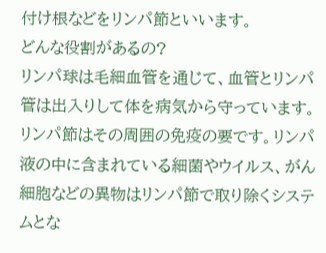付け根などをリンパ節といいます。
どんな役割があるの?
リンパ球は毛細血管を通じて、血管とリンパ管は出入りして体を病気から守っています。
リンパ節はその周囲の免疫の要です。リンパ液の中に含まれている細菌やウイルス、がん細胞などの異物はリンパ節で取り除くシステムとな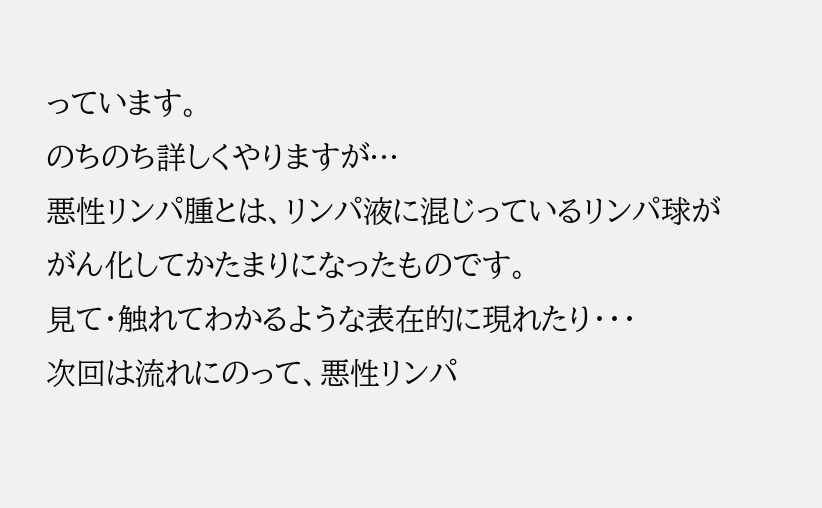っています。
のちのち詳しくやりますが…
悪性リンパ腫とは、リンパ液に混じっているリンパ球ががん化してかたまりになったものです。
見て・触れてわかるような表在的に現れたり・・・
次回は流れにのって、悪性リンパ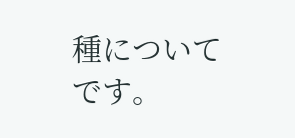種についてです。